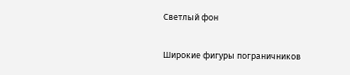Светлый фон

Широкие фигуры пограничников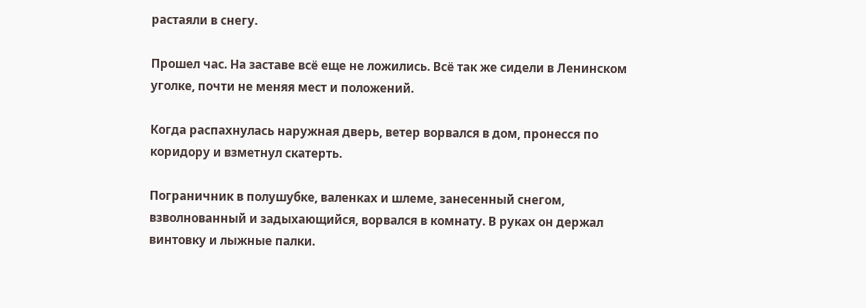растаяли в снегу.

Прошел час. На заставе всё еще не ложились. Всё так же сидели в Ленинском уголке, почти не меняя мест и положений.

Когда распахнулась наружная дверь, ветер ворвался в дом, пронесся по коридору и взметнул скатерть.

Пограничник в полушубке, валенках и шлеме, занесенный снегом, взволнованный и задыхающийся, ворвался в комнату. В руках он держал винтовку и лыжные палки.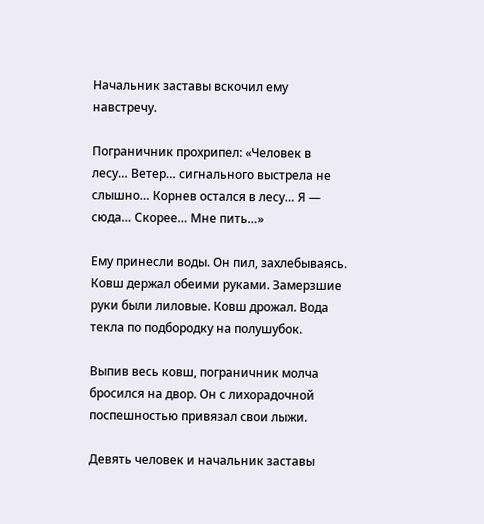Начальник заставы вскочил ему навстречу.

Пограничник прохрипел: «Человек в лесу… Ветер… сигнального выстрела не слышно… Корнев остался в лесу… Я — сюда… Скорее… Мне пить…»

Ему принесли воды. Он пил, захлебываясь. Ковш держал обеими руками. Замерзшие руки были лиловые. Ковш дрожал. Вода текла по подбородку на полушубок.

Выпив весь ковш, пограничник молча бросился на двор. Он с лихорадочной поспешностью привязал свои лыжи.

Девять человек и начальник заставы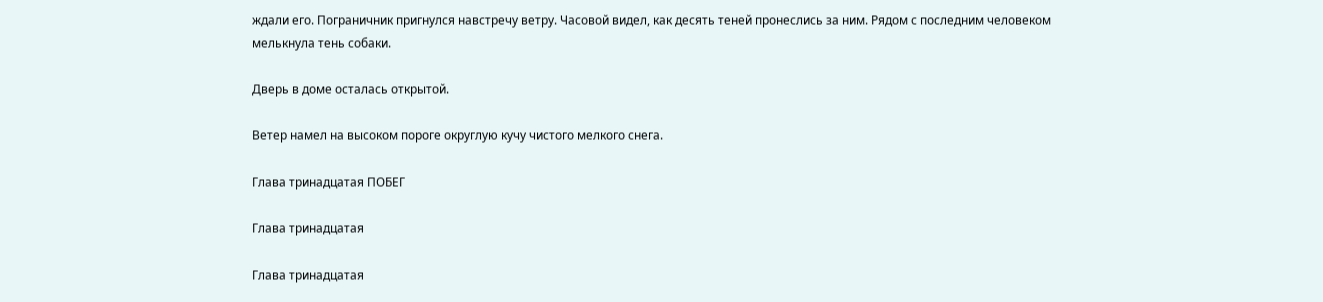ждали его. Пограничник пригнулся навстречу ветру. Часовой видел, как десять теней пронеслись за ним. Рядом с последним человеком мелькнула тень собаки.

Дверь в доме осталась открытой.

Ветер намел на высоком пороге округлую кучу чистого мелкого снега.

Глава тринадцатая ПОБЕГ

Глава тринадцатая

Глава тринадцатая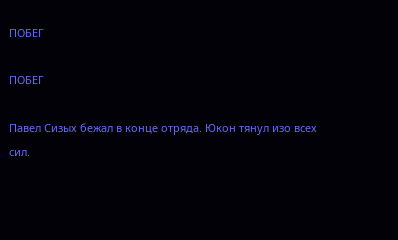ПОБЕГ

ПОБЕГ

Павел Сизых бежал в конце отряда. Юкон тянул изо всех сил.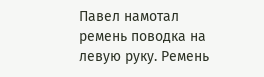Павел намотал ремень поводка на левую руку. Ремень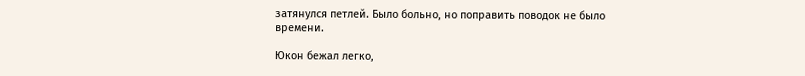затянулся петлей. Было больно, но поправить поводок не было времени.

Юкон бежал легко,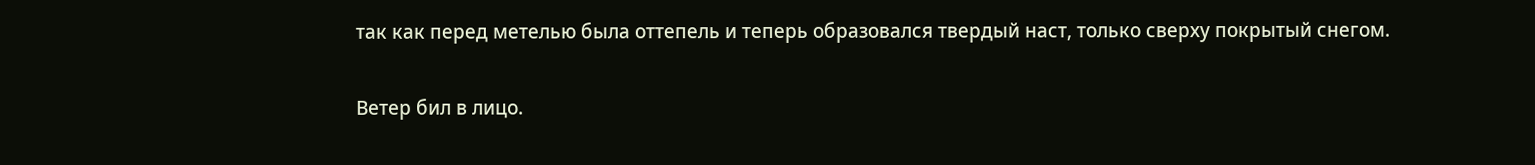так как перед метелью была оттепель и теперь образовался твердый наст, только сверху покрытый снегом.

Ветер бил в лицо.